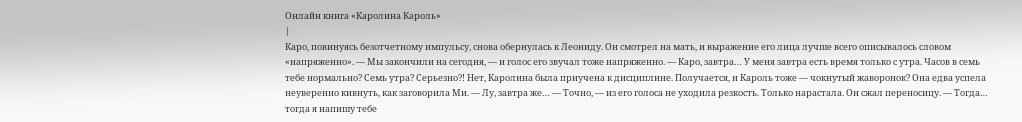Онлайн книга «Каролина Кароль»
|
Каро, повинуясь безотчетному импульсу, снова обернулась к Леониду. Он смотрел на мать, и выражение его лица лучше всего описывалось словом «напряженно». — Мы закончили на сегодня, — и голос его звучал тоже напряженно. — Каро, завтра… У меня завтра есть время только с утра. Часов в семь тебе нормально? Семь утра? Серьезно?! Нет, Каролина была приучена к дисциплине. Получается, и Кароль тоже — чокнутый жаворонок? Она едва успела неуверенно кивнуть, как заговорила Ми. — Лу, завтра же… — Точно, — из его голоса не уходила резкость. Только нарастала. Он сжал переносицу. — Тогда… тогда я напишу тебе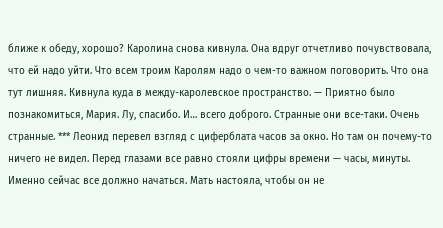ближе к обеду, хорошо? Каролина снова кивнула. Она вдруг отчетливо почувствовала, что ей надо уйти. Что всем троим Каролям надо о чем-то важном поговорить. Что она тут лишняя. Кивнула куда в между-каролевское пространство. — Приятно было познакомиться, Мария. Лу, спасибо. И… всего доброго. Странные они все-таки. Очень странные. *** Леонид перевел взгляд с циферблата часов за окно. Но там он почему-то ничего не видел. Перед глазами все равно стояли цифры времени — часы, минуты. Именно сейчас все должно начаться. Мать настояла, чтобы он не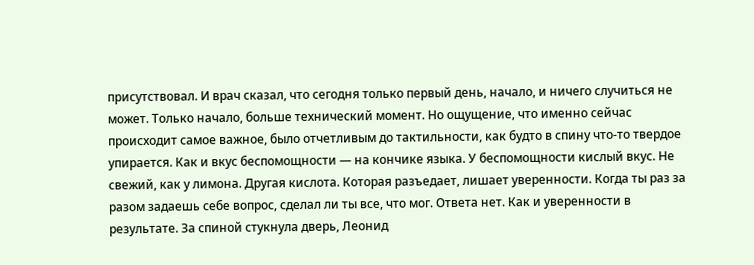присутствовал. И врач сказал, что сегодня только первый день, начало, и ничего случиться не может. Только начало, больше технический момент. Но ощущение, что именно сейчас происходит самое важное, было отчетливым до тактильности, как будто в спину что-то твердое упирается. Как и вкус беспомощности — на кончике языка. У беспомощности кислый вкус. Не свежий, как у лимона. Другая кислота. Которая разъедает, лишает уверенности. Когда ты раз за разом задаешь себе вопрос, сделал ли ты все, что мог. Ответа нет. Как и уверенности в результате. За спиной стукнула дверь, Леонид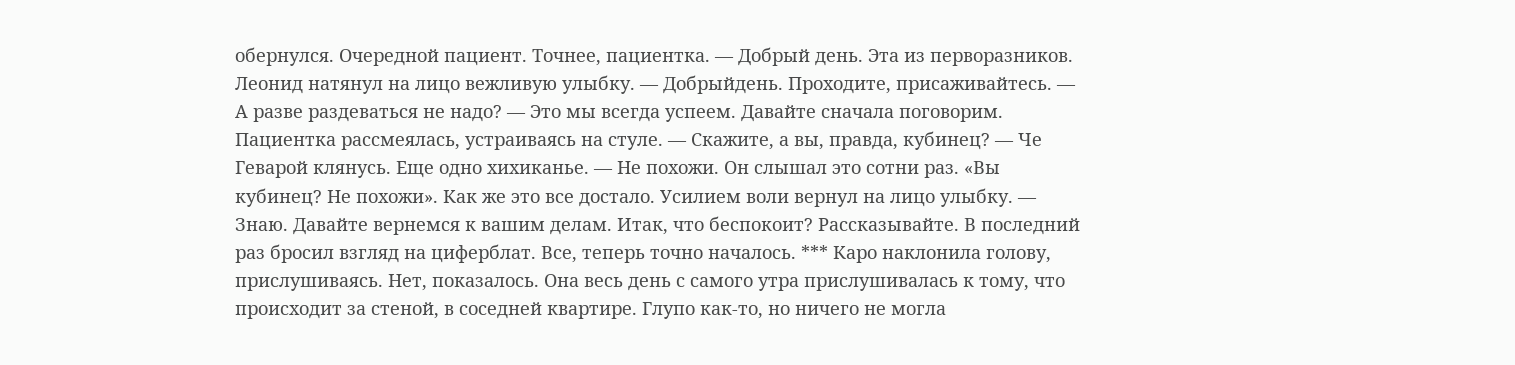обернулся. Очередной пациент. Точнее, пациентка. — Добрый день. Эта из перворазников. Леонид натянул на лицо вежливую улыбку. — Добрыйдень. Проходите, присаживайтесь. — А разве раздеваться не надо? — Это мы всегда успеем. Давайте сначала поговорим. Пациентка рассмеялась, устраиваясь на стуле. — Скажите, а вы, правда, кубинец? — Че Геварой клянусь. Еще одно хихиканье. — Не похожи. Он слышал это сотни раз. «Вы кубинец? Не похожи». Как же это все достало. Усилием воли вернул на лицо улыбку. — Знаю. Давайте вернемся к вашим делам. Итак, что беспокоит? Рассказывайте. В последний раз бросил взгляд на циферблат. Все, теперь точно началось. *** Каро наклонила голову, прислушиваясь. Нет, показалось. Она весь день с самого утра прислушивалась к тому, что происходит за стеной, в соседней квартире. Глупо как-то, но ничего не могла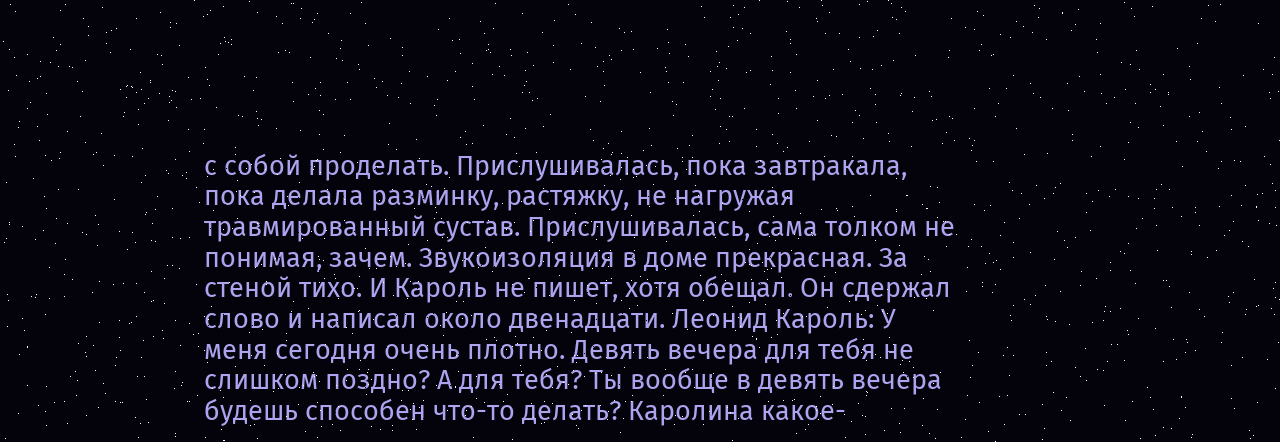с собой проделать. Прислушивалась, пока завтракала, пока делала разминку, растяжку, не нагружая травмированный сустав. Прислушивалась, сама толком не понимая, зачем. Звукоизоляция в доме прекрасная. За стеной тихо. И Кароль не пишет, хотя обещал. Он сдержал слово и написал около двенадцати. Леонид Кароль: У меня сегодня очень плотно. Девять вечера для тебя не слишком поздно? А для тебя? Ты вообще в девять вечера будешь способен что-то делать? Каролина какое-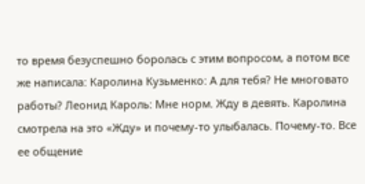то время безуспешно боролась с этим вопросом, а потом все же написала: Каролина Кузьменко: А для тебя? Не многовато работы? Леонид Кароль: Мне норм. Жду в девять. Каролина смотрела на это «Жду» и почему-то улыбалась. Почему-то. Все ее общение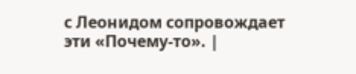с Леонидом сопровождает эти «Почему-то». |